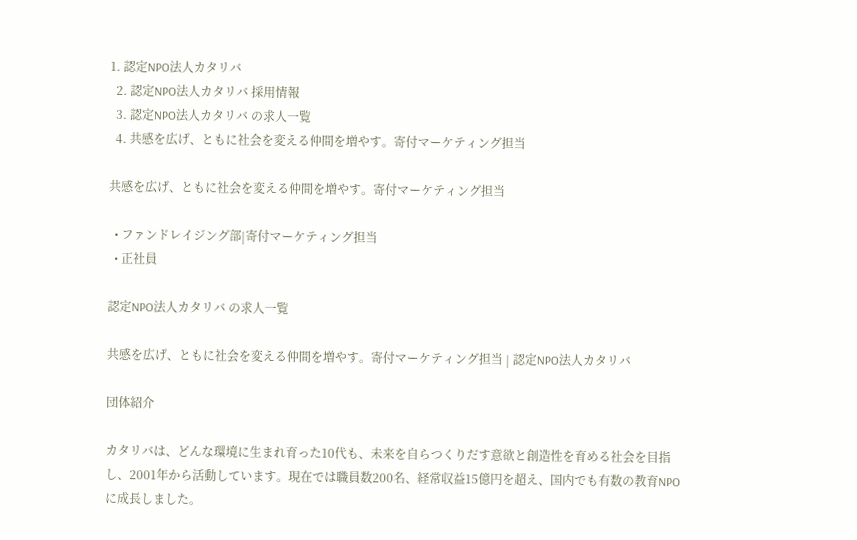1. 認定NPO法人カタリバ
  2. 認定NPO法人カタリバ 採用情報
  3. 認定NPO法人カタリバ の求人一覧
  4. 共感を広げ、ともに社会を変える仲間を増やす。寄付マーケティング担当

共感を広げ、ともに社会を変える仲間を増やす。寄付マーケティング担当

  • ファンドレイジング部|寄付マーケティング担当
  • 正社員

認定NPO法人カタリバ の求人一覧

共感を広げ、ともに社会を変える仲間を増やす。寄付マーケティング担当 | 認定NPO法人カタリバ

団体紹介

カタリバは、どんな環境に生まれ育った10代も、未来を自らつくりだす意欲と創造性を育める社会を目指し、2001年から活動しています。現在では職員数200名、経常収益15億円を超え、国内でも有数の教育NPOに成長しました。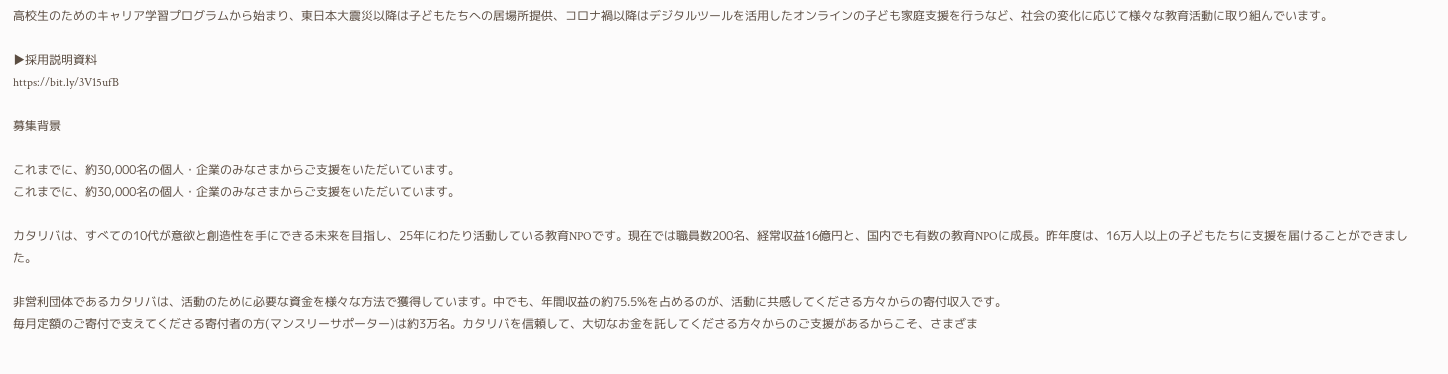高校生のためのキャリア学習プログラムから始まり、東日本大震災以降は子どもたちへの居場所提供、コロナ禍以降はデジタルツールを活用したオンラインの子ども家庭支援を行うなど、社会の変化に応じて様々な教育活動に取り組んでいます。

▶採用説明資料
https://bit.ly/3V15ufB

募集背景

これまでに、約30,000名の個人・企業のみなさまからご支援をいただいています。
これまでに、約30,000名の個人・企業のみなさまからご支援をいただいています。

カタリバは、すべての10代が意欲と創造性を手にできる未来を目指し、25年にわたり活動している教育NPOです。現在では職員数200名、経常収益16億円と、国内でも有数の教育NPOに成長。昨年度は、16万人以上の子どもたちに支援を届けることができました。

非営利団体であるカタリバは、活動のために必要な資金を様々な方法で獲得しています。中でも、年間収益の約75.5%を占めるのが、活動に共感してくださる方々からの寄付収入です。
毎月定額のご寄付で支えてくださる寄付者の方(マンスリーサポーター)は約3万名。カタリバを信頼して、大切なお金を託してくださる方々からのご支援があるからこそ、さまざま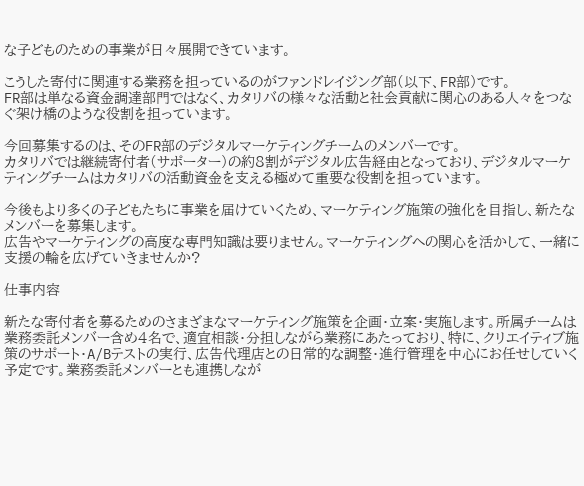な子どものための事業が日々展開できています。

こうした寄付に関連する業務を担っているのがファンドレイジング部(以下、FR部)です。
FR部は単なる資金調達部門ではなく、カタリバの様々な活動と社会貢献に関心のある人々をつなぐ架け橋のような役割を担っています。

今回募集するのは、そのFR部のデジタルマーケティングチームのメンバーです。
カタリバでは継続寄付者(サポーター)の約8割がデジタル広告経由となっており、デジタルマーケティングチームはカタリバの活動資金を支える極めて重要な役割を担っています。

今後もより多くの子どもたちに事業を届けていくため、マーケティング施策の強化を目指し、新たなメンバーを募集します。
広告やマーケティングの高度な専門知識は要りません。マーケティングへの関心を活かして、一緒に支援の輪を広げていきませんか?

仕事内容

新たな寄付者を募るためのさまざまなマーケティング施策を企画・立案・実施します。所属チームは業務委託メンバー含め4名で、適宜相談・分担しながら業務にあたっており、特に、クリエイティブ施策のサポート・A/Bテストの実行、広告代理店との日常的な調整・進行管理を中心にお任せしていく予定です。業務委託メンバーとも連携しなが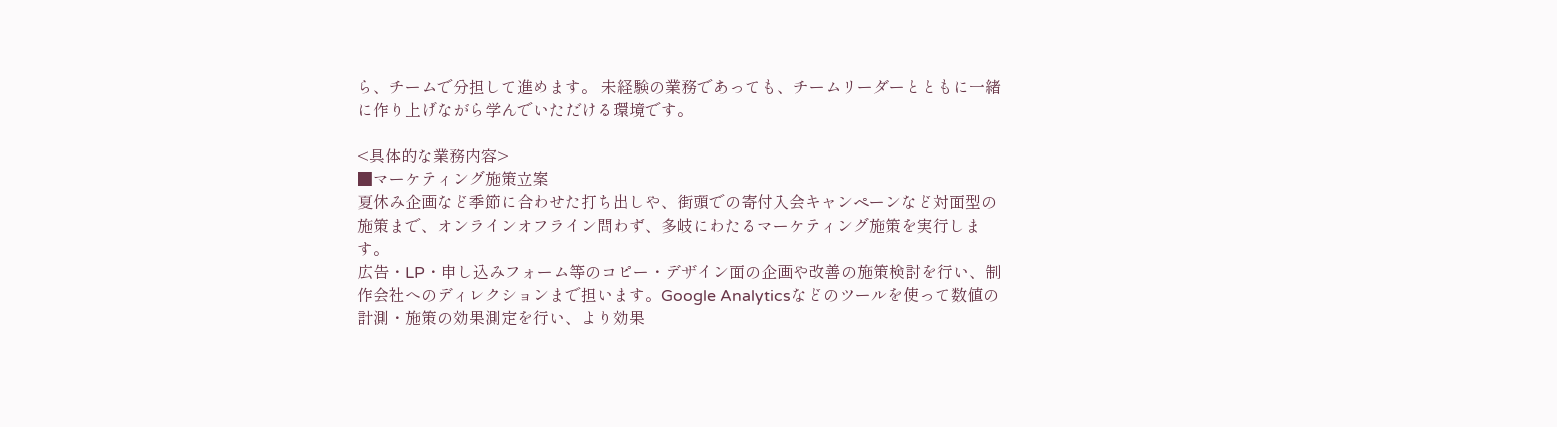ら、チームで分担して進めます。 未経験の業務であっても、チームリーダーとともに一緒に作り上げながら学んでいただける環境です。

<具体的な業務内容>
■マーケティング施策立案
夏休み企画など季節に合わせた打ち出しや、街頭での寄付入会キャンペーンなど対面型の施策まで、オンラインオフライン問わず、多岐にわたるマーケティング施策を実行します。
広告・LP・申し込みフォーム等のコピー・デザイン面の企画や改善の施策検討を行い、制作会社へのディレクションまで担います。Google Analyticsなどのツールを使って数値の計測・施策の効果測定を行い、より効果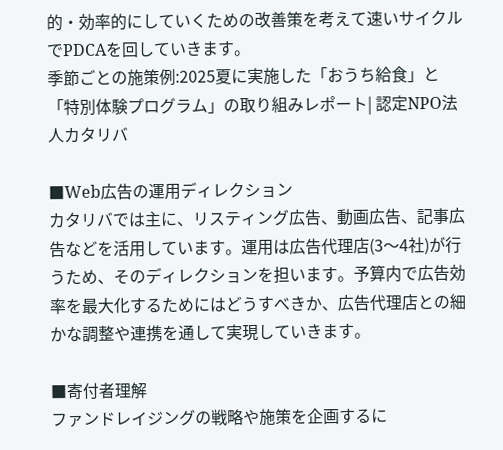的・効率的にしていくための改善策を考えて速いサイクルでPDCAを回していきます。
季節ごとの施策例:2025夏に実施した「おうち給食」と「特別体験プログラム」の取り組みレポート| 認定NPO法人カタリバ

■Web広告の運用ディレクション
カタリバでは主に、リスティング広告、動画広告、記事広告などを活用しています。運用は広告代理店(3〜4社)が行うため、そのディレクションを担います。予算内で広告効率を最大化するためにはどうすべきか、広告代理店との細かな調整や連携を通して実現していきます。

■寄付者理解
ファンドレイジングの戦略や施策を企画するに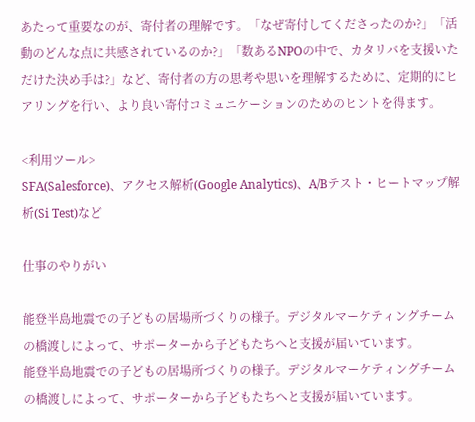あたって重要なのが、寄付者の理解です。「なぜ寄付してくださったのか?」「活動のどんな点に共感されているのか?」「数あるNPOの中で、カタリバを支援いただけた決め手は?」など、寄付者の方の思考や思いを理解するために、定期的にヒアリングを行い、より良い寄付コミュニケーションのためのヒントを得ます。

<利用ツール>
SFA(Salesforce)、アクセス解析(Google Analytics)、A/Bテスト・ヒートマップ解析(Si Test)など

仕事のやりがい

能登半島地震での子どもの居場所づくりの様子。デジタルマーケティングチームの橋渡しによって、サポーターから子どもたちへと支援が届いています。
能登半島地震での子どもの居場所づくりの様子。デジタルマーケティングチームの橋渡しによって、サポーターから子どもたちへと支援が届いています。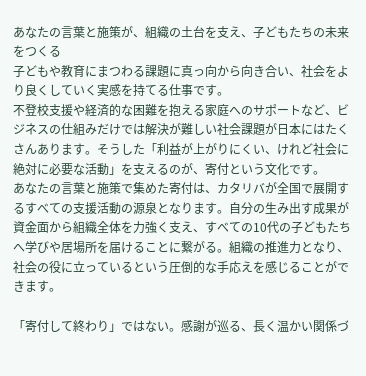あなたの言葉と施策が、組織の土台を支え、子どもたちの未来をつくる
子どもや教育にまつわる課題に真っ向から向き合い、社会をより良くしていく実感を持てる仕事です。
不登校支援や経済的な困難を抱える家庭へのサポートなど、ビジネスの仕組みだけでは解決が難しい社会課題が日本にはたくさんあります。そうした「利益が上がりにくい、けれど社会に絶対に必要な活動」を支えるのが、寄付という文化です。
あなたの言葉と施策で集めた寄付は、カタリバが全国で展開するすべての支援活動の源泉となります。自分の生み出す成果が資金面から組織全体を力強く支え、すべての10代の子どもたちへ学びや居場所を届けることに繋がる。組織の推進力となり、社会の役に立っているという圧倒的な手応えを感じることができます。

「寄付して終わり」ではない。感謝が巡る、長く温かい関係づ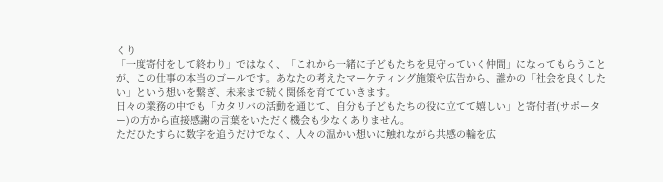くり
「一度寄付をして終わり」ではなく、「これから一緒に子どもたちを見守っていく仲間」になってもらうことが、この仕事の本当のゴールです。あなたの考えたマーケティング施策や広告から、誰かの「社会を良くしたい」という想いを繋ぎ、未来まで続く関係を育てていきます。
日々の業務の中でも「カタリバの活動を通じて、自分も子どもたちの役に立てて嬉しい」と寄付者(サポーター)の方から直接感謝の言葉をいただく機会も少なくありません。
ただひたすらに数字を追うだけでなく、人々の温かい想いに触れながら共感の輪を広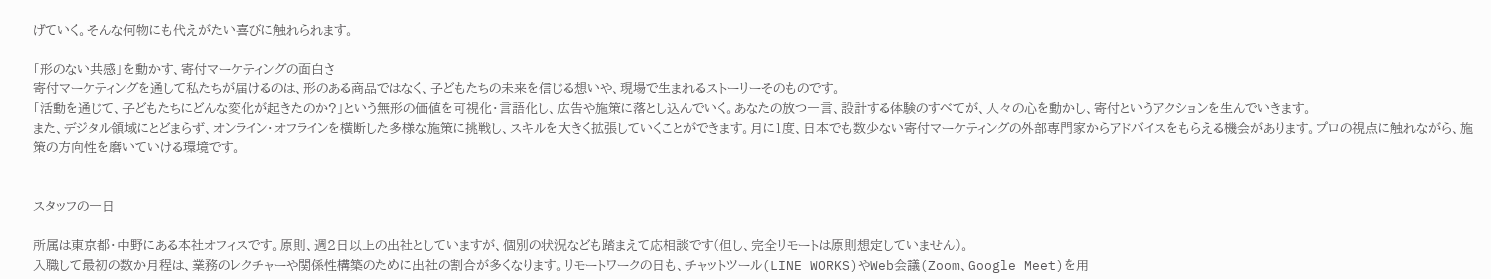げていく。そんな何物にも代えがたい喜びに触れられます。

「形のない共感」を動かす、寄付マーケティングの面白さ
寄付マーケティングを通して私たちが届けるのは、形のある商品ではなく、子どもたちの未来を信じる想いや、現場で生まれるストーリーそのものです。
「活動を通じて、子どもたちにどんな変化が起きたのか?」という無形の価値を可視化・言語化し、広告や施策に落とし込んでいく。あなたの放つ一言、設計する体験のすべてが、人々の心を動かし、寄付というアクションを生んでいきます。
また、デジタル領域にとどまらず、オンライン・オフラインを横断した多様な施策に挑戦し、スキルを大きく拡張していくことができます。月に1度、日本でも数少ない寄付マーケティングの外部専門家からアドバイスをもらえる機会があります。プロの視点に触れながら、施策の方向性を磨いていける環境です。


スタッフの一日

所属は東京都・中野にある本社オフィスです。原則、週2日以上の出社としていますが、個別の状況なども踏まえて応相談です(但し、完全リモートは原則想定していません)。
入職して最初の数か月程は、業務のレクチャーや関係性構築のために出社の割合が多くなります。リモートワークの日も、チャットツール(LINE WORKS)やWeb会議(Zoom、Google Meet)を用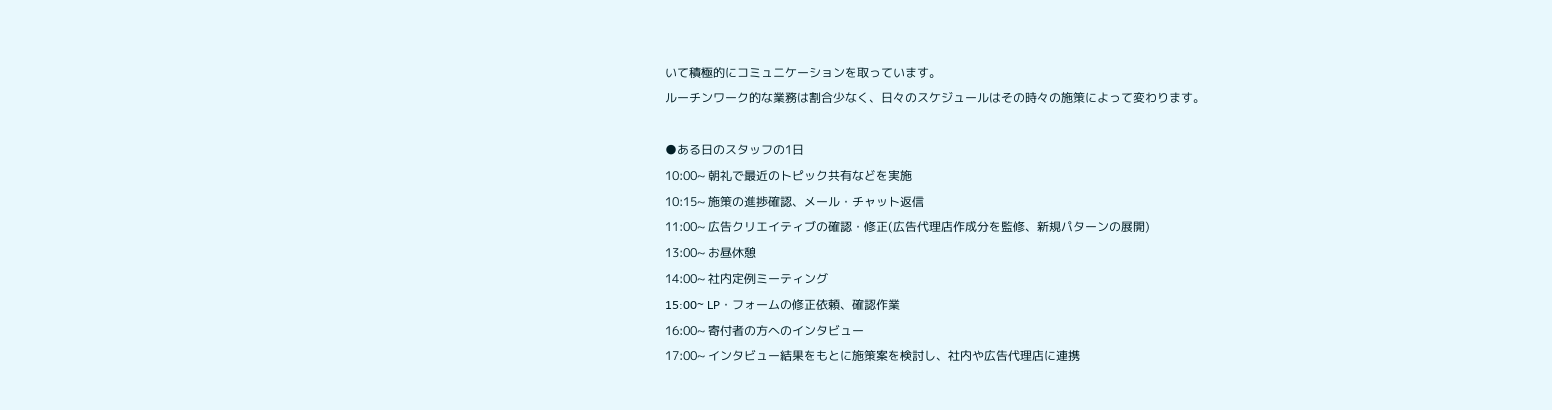いて積極的にコミュニケーションを取っています。
ルーチンワーク的な業務は割合少なく、日々のスケジュールはその時々の施策によって変わります。

●ある日のスタッフの1日
10:00~ 朝礼で最近のトピック共有などを実施
10:15~ 施策の進捗確認、メール・チャット返信
11:00~ 広告クリエイティブの確認・修正(広告代理店作成分を監修、新規パターンの展開)
13:00~ お昼休憩
14:00~ 社内定例ミーティング
15:00~ LP・フォームの修正依頼、確認作業
16:00~ 寄付者の方へのインタビュー
17:00~ インタビュー結果をもとに施策案を検討し、社内や広告代理店に連携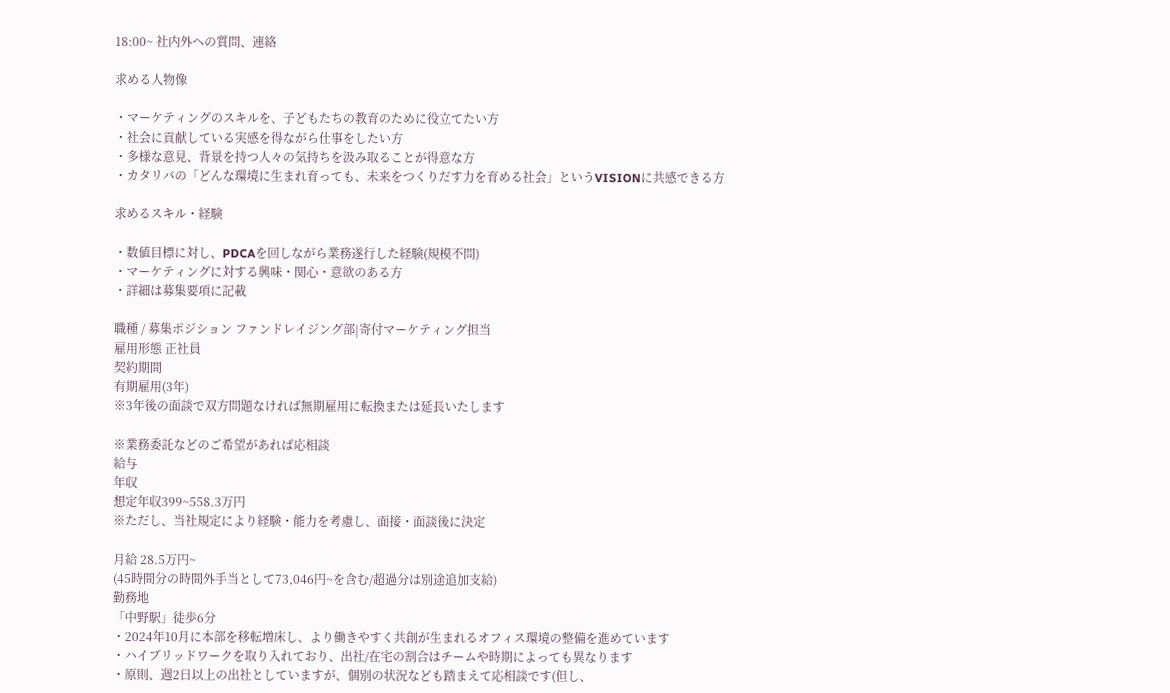18:00~ 社内外への質問、連絡

求める人物像

・マーケティングのスキルを、子どもたちの教育のために役立てたい方
・社会に貢献している実感を得ながら仕事をしたい方
・多様な意見、背景を持つ人々の気持ちを汲み取ることが得意な方
・カタリバの「どんな環境に生まれ育っても、未来をつくりだす力を育める社会」というVISIONに共感できる方

求めるスキル・経験

・数値目標に対し、PDCAを回しながら業務遂行した経験(規模不問)
・マーケティングに対する興味・関心・意欲のある方
・詳細は募集要項に記載

職種 / 募集ポジション ファンドレイジング部|寄付マーケティング担当
雇用形態 正社員
契約期間
有期雇用(3年)
※3年後の面談で双方問題なければ無期雇用に転換または延長いたします

※業務委託などのご希望があれば応相談
給与
年収
想定年収399~558.3万円
※ただし、当社規定により経験・能力を考慮し、面接・面談後に決定

月給 28.5万円~
(45時間分の時間外手当として73,046円~を含む/超過分は別途追加支給)
勤務地
「中野駅」徒歩6分
・2024年10月に本部を移転増床し、より働きやすく共創が生まれるオフィス環境の整備を進めています
・ハイブリッドワークを取り入れており、出社/在宅の割合はチームや時期によっても異なります
・原則、週2日以上の出社としていますが、個別の状況なども踏まえて応相談です(但し、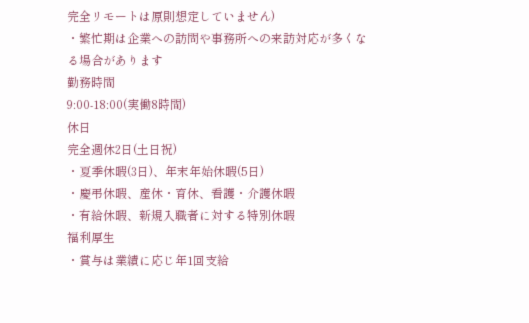完全リモートは原則想定していません)
・繁忙期は企業への訪問や事務所への来訪対応が多くなる場合があります
勤務時間
9:00-18:00(実働8時間)
休日
完全週休2日(土日祝)
・夏季休暇(3日)、年末年始休暇(5日)
・慶弔休暇、産休・育休、看護・介護休暇
・有給休暇、新規入職者に対する特別休暇
福利厚生
・賞与は業績に応じ年1回支給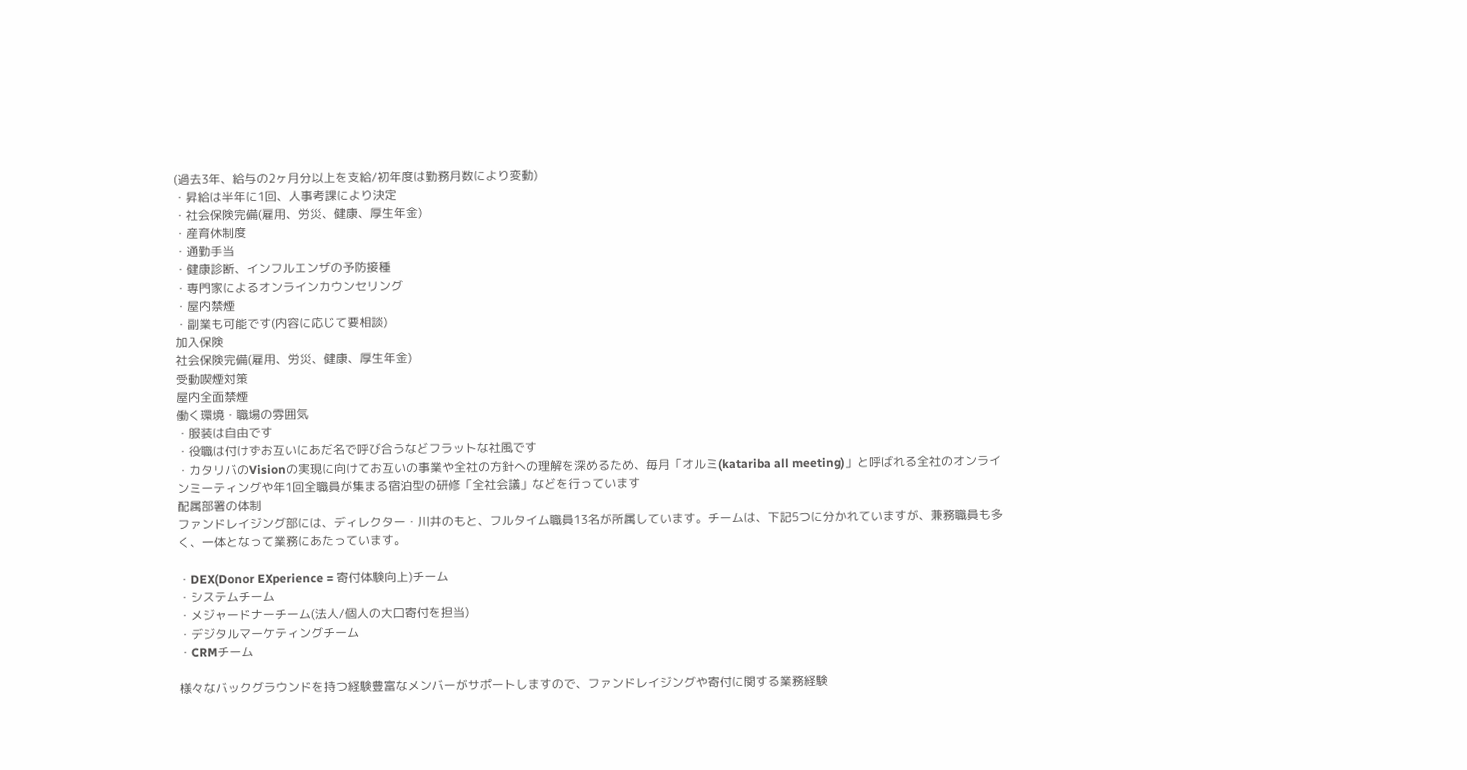(過去3年、給与の2ヶ月分以上を支給/初年度は勤務月数により変動)
・昇給は半年に1回、人事考課により決定
・社会保険完備(雇用、労災、健康、厚生年金)
・産育休制度
・通勤手当
・健康診断、インフルエンザの予防接種
・専門家によるオンラインカウンセリング
・屋内禁煙
・副業も可能です(内容に応じて要相談)
加入保険
社会保険完備(雇用、労災、健康、厚生年金)
受動喫煙対策
屋内全面禁煙
働く環境・職場の雰囲気
・服装は自由です
・役職は付けずお互いにあだ名で呼び合うなどフラットな社風です
・カタリバのVisionの実現に向けてお互いの事業や全社の方針への理解を深めるため、毎月「オルミ(katariba all meeting)」と呼ばれる全社のオンラインミーティングや年1回全職員が集まる宿泊型の研修「全社会議」などを行っています
配属部署の体制
ファンドレイジング部には、ディレクター・川井のもと、フルタイム職員13名が所属しています。チームは、下記5つに分かれていますが、兼務職員も多く、一体となって業務にあたっています。

・DEX(Donor EXperience = 寄付体験向上)チーム
・システムチーム
・メジャードナーチーム(法人/個人の大口寄付を担当)
・デジタルマーケティングチーム
・CRMチーム

様々なバックグラウンドを持つ経験豊富なメンバーがサポートしますので、ファンドレイジングや寄付に関する業務経験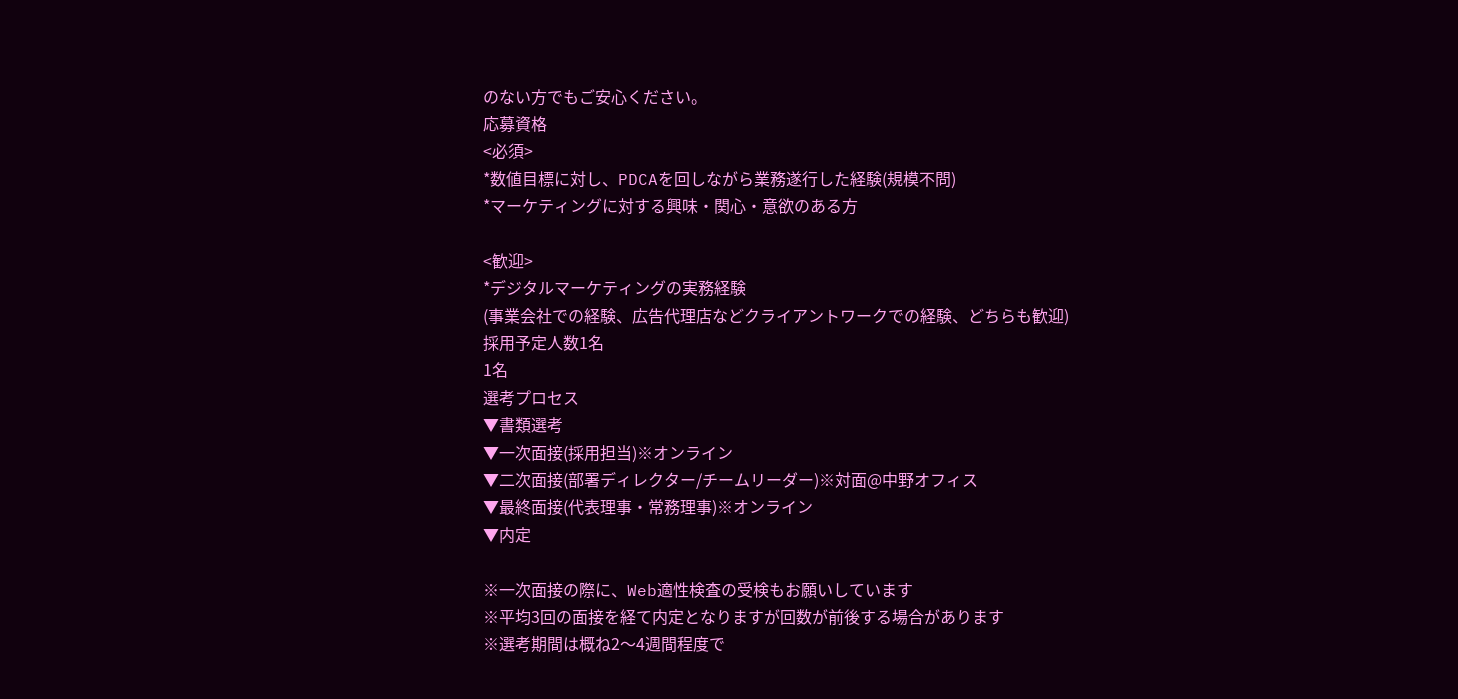のない方でもご安心ください。
応募資格
<必須>
*数値目標に対し、PDCAを回しながら業務遂行した経験(規模不問)
*マーケティングに対する興味・関心・意欲のある方

<歓迎>
*デジタルマーケティングの実務経験
(事業会社での経験、広告代理店などクライアントワークでの経験、どちらも歓迎)
採用予定人数1名
1名
選考プロセス
▼書類選考
▼一次面接(採用担当)※オンライン
▼二次面接(部署ディレクター/チームリーダー)※対面@中野オフィス
▼最終面接(代表理事・常務理事)※オンライン
▼内定

※一次面接の際に、Web適性検査の受検もお願いしています
※平均3回の面接を経て内定となりますが回数が前後する場合があります
※選考期間は概ね2〜4週間程度で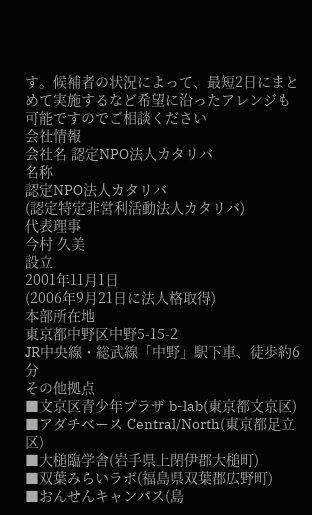す。候補者の状況によって、最短2日にまとめて実施するなど希望に沿ったアレンジも可能ですのでご相談ください
会社情報
会社名 認定NPO法人カタリバ
名称
認定NPO法人カタリバ
(認定特定非営利活動法人カタリバ)
代表理事
今村 久美
設立
2001年11月1日
(2006年9月21日に法人格取得)
本部所在地
東京都中野区中野5-15-2
JR中央線・総武線「中野」駅下車、徒歩約6分
その他拠点
■文京区青少年プラザ b-lab(東京都文京区)
■アダチベース Central/North(東京都足立区)
■大槌臨学舎(岩手県上閉伊郡大槌町)
■双葉みらいラボ(福島県双葉郡広野町)
■おんせんキャンパス(島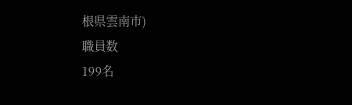根県雲南市)
職員数
199名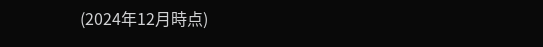(2024年12月時点)